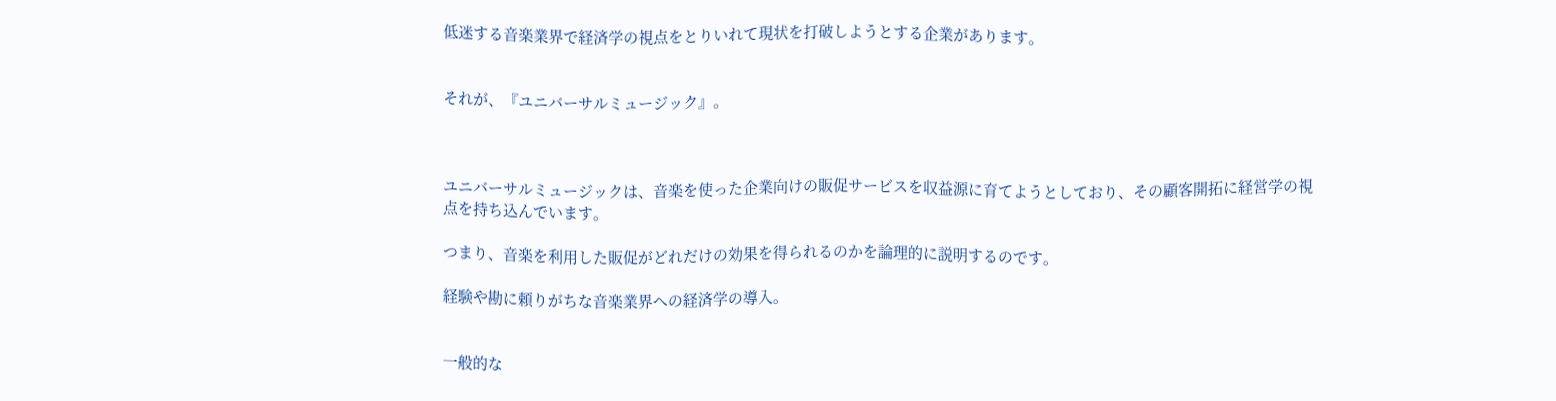低迷する音楽業界で経済学の視点をとりいれて現状を打破しようとする企業があります。


それが、『ユニバーサルミュージック』。



ユニバーサルミュージックは、音楽を使った企業向けの販促サービスを収益源に育てようとしており、その顧客開拓に経営学の視点を持ち込んでいます。

つまり、音楽を利用した販促がどれだけの効果を得られるのかを論理的に説明するのです。

経験や勘に頼りがちな音楽業界への経済学の導入。


一般的な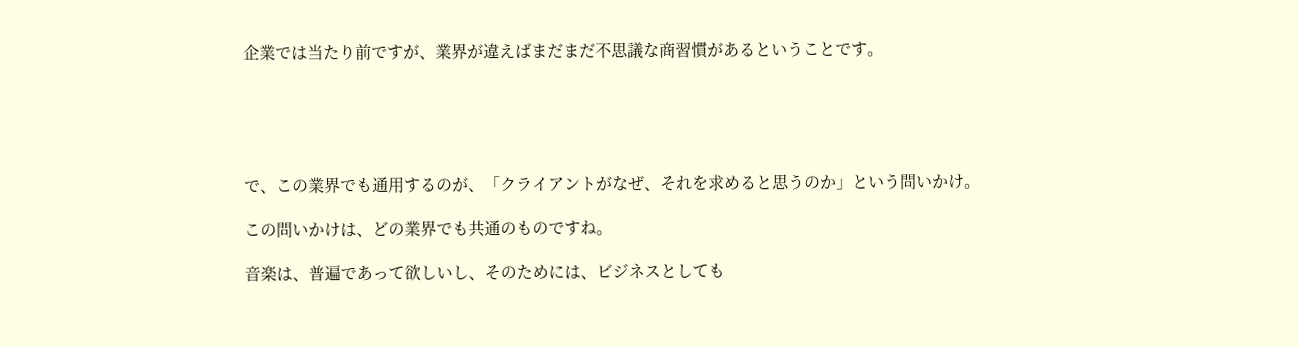企業では当たり前ですが、業界が違えばまだまだ不思議な商習慣があるということです。





で、この業界でも通用するのが、「クライアントがなぜ、それを求めると思うのか」という問いかけ。

この問いかけは、どの業界でも共通のものですね。

音楽は、普遍であって欲しいし、そのためには、ビジネスとしても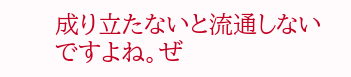成り立たないと流通しないですよね。ぜ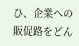ひ、企業への販促路をどん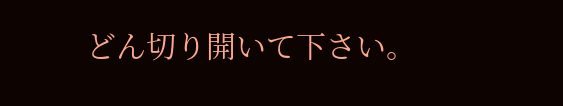どん切り開いて下さい。